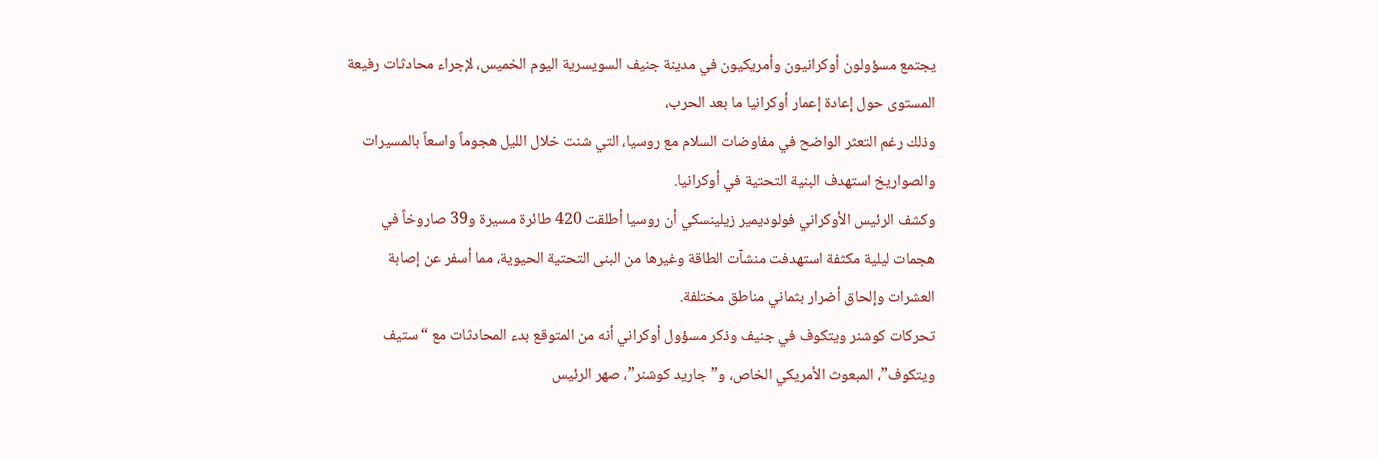يجتمع مسؤولون أوكرانيون وأمريكيون في مدينة جنيف السويسرية اليوم الخميس، لإجراء محادثات رفيعة المستوى حول إعادة إعمار أوكرانيا ما بعد الحرب،
وذلك رغم التعثر الواضح في مفاوضات السلام مع روسيا، التي شنت خلال الليل هجوماً واسعاً بالمسيرات والصواريخ استهدف البنية التحتية في أوكرانيا.
وكشف الرئيس الأوكراني فولوديمير زيلينسكي أن روسيا أطلقت 420 طائرة مسيرة و39 صاروخاً في هجمات ليلية مكثفة استهدفت منشآت الطاقة وغيرها من البنى التحتية الحيوية، مما أسفر عن إصابة العشرات وإلحاق أضرار بثماني مناطق مختلفة.
تحركات كوشنر ويتكوف في جنيف وذكر مسؤول أوكراني أنه من المتوقع بدء المحادثات مع “ستيف ويتكوف”، المبعوث الأمريكي الخاص، و”جاريد كوشنر”، صهر الرئيس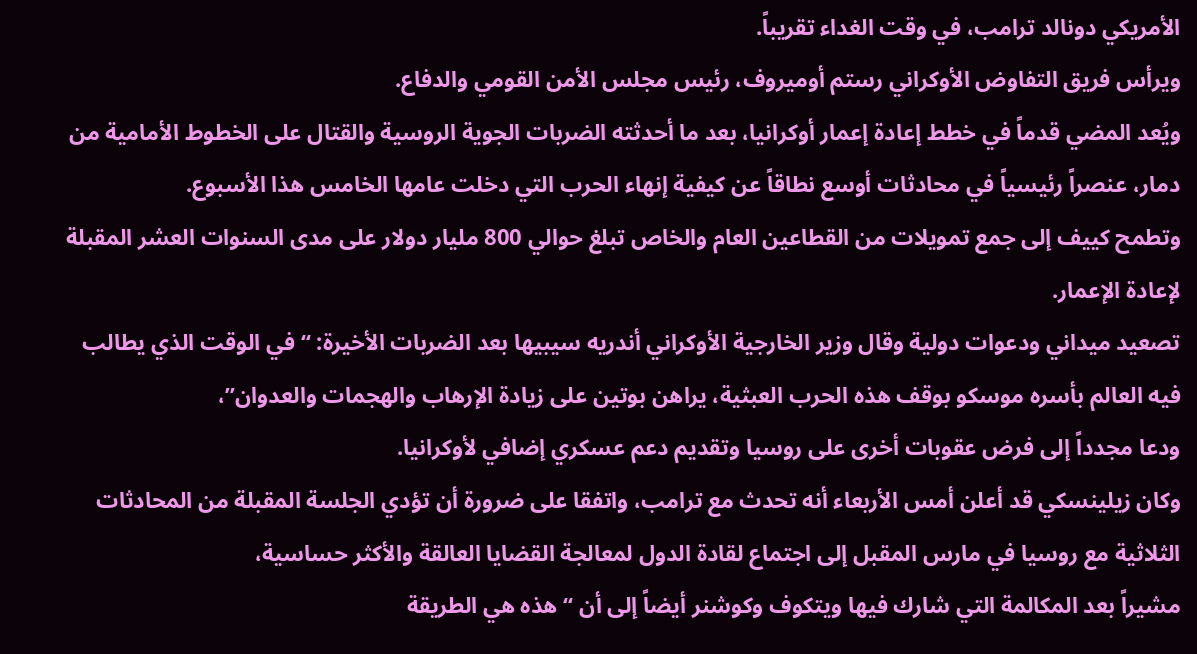الأمريكي دونالد ترامب، في وقت الغداء تقريباً.
ويرأس فريق التفاوض الأوكراني رستم أوميروف، رئيس مجلس الأمن القومي والدفاع.
ويُعد المضي قدماً في خطط إعادة إعمار أوكرانيا، بعد ما أحدثته الضربات الجوية الروسية والقتال على الخطوط الأمامية من دمار، عنصراً رئيسياً في محادثات أوسع نطاقاً عن كيفية إنهاء الحرب التي دخلت عامها الخامس هذا الأسبوع.
وتطمح كييف إلى جمع تمويلات من القطاعين العام والخاص تبلغ حوالي 800 مليار دولار على مدى السنوات العشر المقبلة لإعادة الإعمار.
تصعيد ميداني ودعوات دولية وقال وزير الخارجية الأوكراني أندريه سيبيها بعد الضربات الأخيرة: “في الوقت الذي يطالب فيه العالم بأسره موسكو بوقف هذه الحرب العبثية، يراهن بوتين على زيادة الإرهاب والهجمات والعدوان”،
ودعا مجدداً إلى فرض عقوبات أخرى على روسيا وتقديم دعم عسكري إضافي لأوكرانيا.
وكان زيلينسكي قد أعلن أمس الأربعاء أنه تحدث مع ترامب، واتفقا على ضرورة أن تؤدي الجلسة المقبلة من المحادثات الثلاثية مع روسيا في مارس المقبل إلى اجتماع لقادة الدول لمعالجة القضايا العالقة والأكثر حساسية،
مشيراً بعد المكالمة التي شارك فيها ويتكوف وكوشنر أيضاً إلى أن “هذه هي الطريقة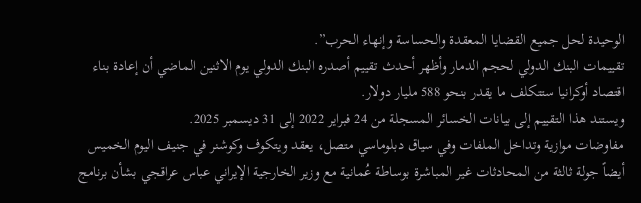الوحيدة لحل جميع القضايا المعقدة والحساسة وإنهاء الحرب”.
تقييمات البنك الدولي لحجم الدمار وأظهر أحدث تقييم أصدره البنك الدولي يوم الاثنين الماضي أن إعادة بناء اقتصاد أوكرانيا ستتكلف ما يقدر بنحو 588 مليار دولار.
ويستند هذا التقييم إلى بيانات الخسائر المسجلة من 24 فبراير 2022 إلى 31 ديسمبر 2025.
مفاوضات موازية وتداخل الملفات وفي سياق دبلوماسي متصل، يعقد ويتكوف وكوشنر في جنيف اليوم الخميس أيضاً جولة ثالثة من المحادثات غير المباشرة بوساطة عُمانية مع وزير الخارجية الإيراني عباس عراقجي بشأن برنامج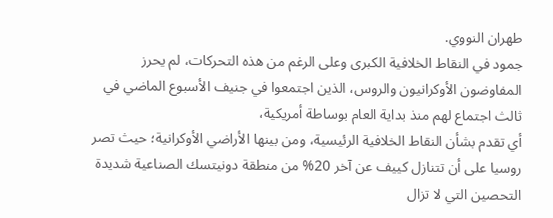طهران النووي.
جمود في النقاط الخلافية الكبرى وعلى الرغم من هذه التحركات، لم يحرز المفاوضون الأوكرانيون والروس، الذين اجتمعوا في جنيف الأسبوع الماضي في ثالث اجتماع لهم منذ بداية العام بوساطة أمريكية،
أي تقدم بشأن النقاط الخلافية الرئيسية، ومن بينها الأراضي الأوكرانية؛ حيث تصر روسيا على أن تتنازل كييف عن آخر 20% من منطقة دونيتسك الصناعية شديدة التحصين التي لا تزال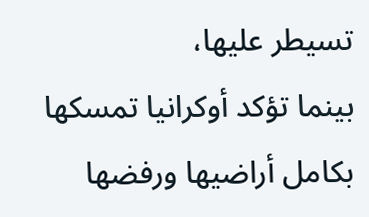تسيطر عليها،
بينما تؤكد أوكرانيا تمسكها بكامل أراضيها ورفضها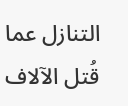التنازل عما قُتل الآلاف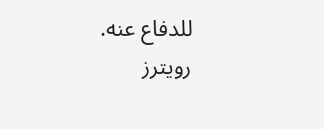للدفاع عنه.
رويترز